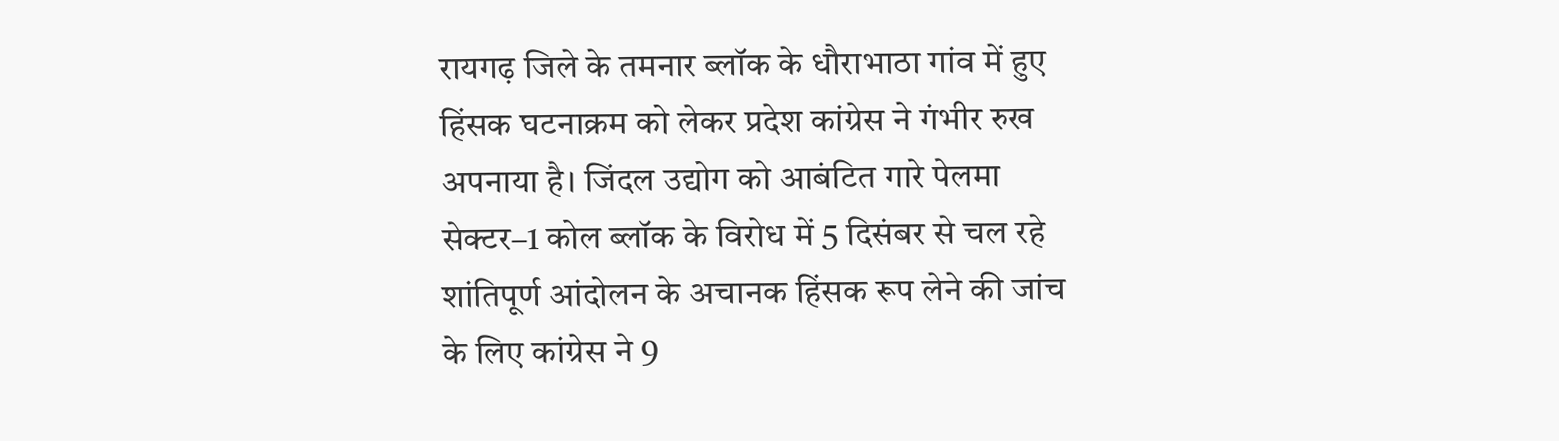रायगढ़ जिले के तमनार ब्लॉक के धौराभाठा गांव में हुए हिंसक घटनाक्रम को लेकर प्रदेश कांग्रेस ने गंभीर रुख अपनाया है। जिंदल उद्योग को आबंटित गारे पेलमा सेक्टर–1 कोल ब्लॉक के विरोध में 5 दिसंबर से चल रहे शांतिपूर्ण आंदोलन के अचानक हिंसक रूप लेने की जांच के लिए कांग्रेस ने 9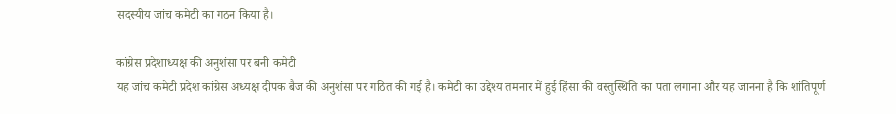सदस्यीय जांच कमेटी का गठन किया है।

कांग्रेस प्रदेशाध्यक्ष की अनुशंसा पर बनी कमेटी
यह जांच कमेटी प्रदेश कांग्रेस अध्यक्ष दीपक बैज की अनुशंसा पर गठित की गई है। कमेटी का उद्देश्य तमनार में हुई हिंसा की वस्तुस्थिति का पता लगाना और यह जानना है कि शांतिपूर्ण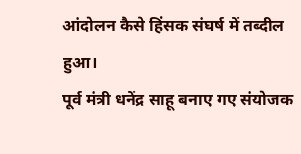आंदोलन कैसे हिंसक संघर्ष में तब्दील हुआ।
पूर्व मंत्री धनेंद्र साहू बनाए गए संयोजक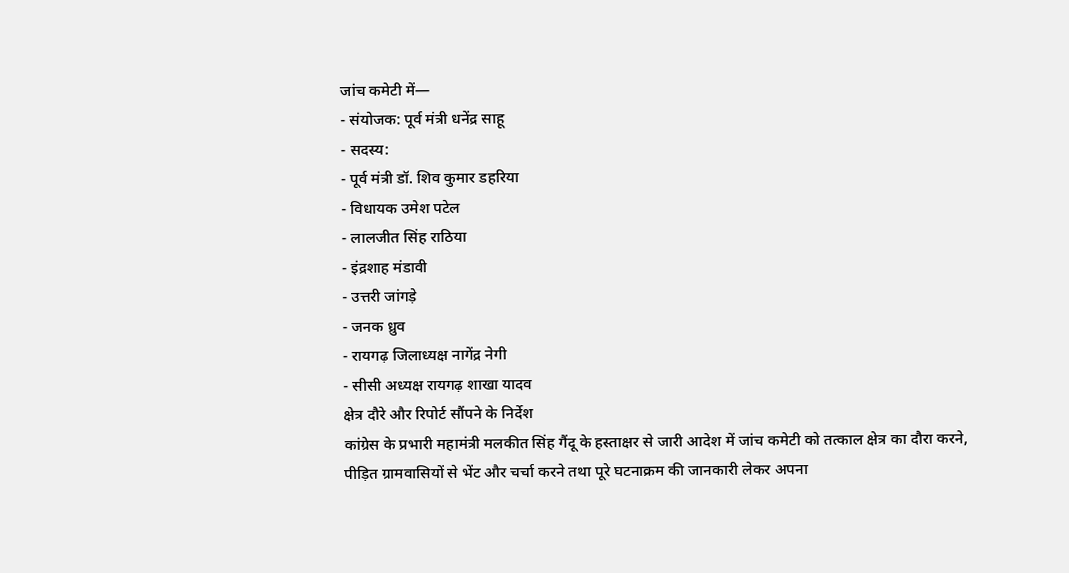जांच कमेटी में—
- संयोजक: पूर्व मंत्री धनेंद्र साहू
- सदस्य:
- पूर्व मंत्री डॉ. शिव कुमार डहरिया
- विधायक उमेश पटेल
- लालजीत सिंह राठिया
- इंद्रशाह मंडावी
- उत्तरी जांगड़े
- जनक ध्रुव
- रायगढ़ जिलाध्यक्ष नागेंद्र नेगी
- सीसी अध्यक्ष रायगढ़ शाखा यादव
क्षेत्र दौरे और रिपोर्ट सौंपने के निर्देश
कांग्रेस के प्रभारी महामंत्री मलकीत सिंह गैंदू के हस्ताक्षर से जारी आदेश में जांच कमेटी को तत्काल क्षेत्र का दौरा करने, पीड़ित ग्रामवासियों से भेंट और चर्चा करने तथा पूरे घटनाक्रम की जानकारी लेकर अपना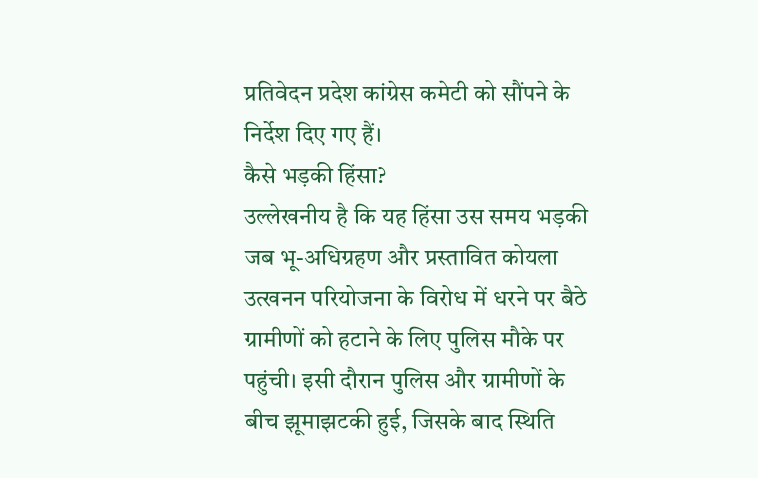प्रतिवेदन प्रदेश कांग्रेस कमेटी को सौंपने के निर्देश दिए गए हैं।
कैसे भड़की हिंसा?
उल्लेखनीय है कि यह हिंसा उस समय भड़की जब भू-अधिग्रहण और प्रस्तावित कोयला उत्खनन परियोजना के विरोध में धरने पर बैठे ग्रामीणों को हटाने के लिए पुलिस मौके पर पहुंची। इसी दौरान पुलिस और ग्रामीणों के बीच झूमाझटकी हुई, जिसके बाद स्थिति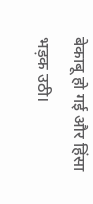बेकाबू हो गई और हिंसा भड़क उठी।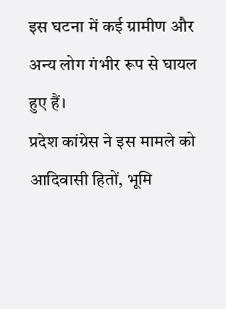इस घटना में कई ग्रामीण और अन्य लोग गंभीर रूप से घायल हुए हैं।
प्रदेश कांग्रेस ने इस मामले को आदिवासी हितों, भूमि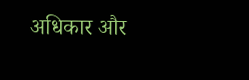अधिकार और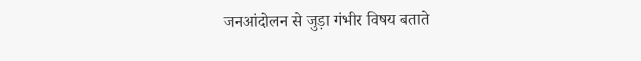जनआंदोलन से जुड़ा गंभीर विषय बताते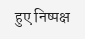हुए निष्पक्ष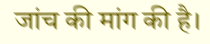जांच की मांग की है।